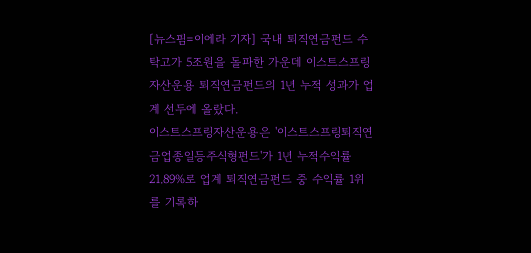[뉴스핌=이에라 기자] 국내 퇴직연금펀드 수탁고가 5조원을 돌파한 가운데 이스트스프링자산운용 퇴직연금펀드의 1년 누적 성과가 업계 선두에 올랐다.
이스트스프링자산운용은 '이스트스프링퇴직연금업종일등주식형펀드'가 1년 누적수익률 21.89%로 업계 퇴직연금펀드 중 수익률 1위를 기록하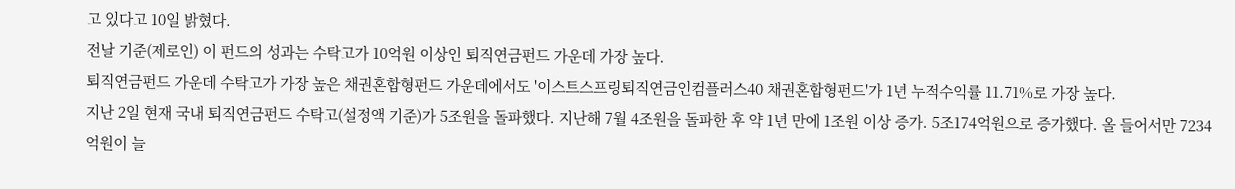고 있다고 10일 밝혔다.
전날 기준(제로인) 이 펀드의 성과는 수탁고가 10억원 이상인 퇴직연금펀드 가운데 가장 높다.
퇴직연금펀드 가운데 수탁고가 가장 높은 채권혼합형펀드 가운데에서도 '이스트스프링퇴직연금인컴플러스40 채권혼합형펀드'가 1년 누적수익률 11.71%로 가장 높다.
지난 2일 현재 국내 퇴직연금펀드 수탁고(설정액 기준)가 5조원을 돌파했다. 지난해 7월 4조원을 돌파한 후 약 1년 만에 1조원 이상 증가. 5조174억원으로 증가했다. 올 들어서만 7234억원이 늘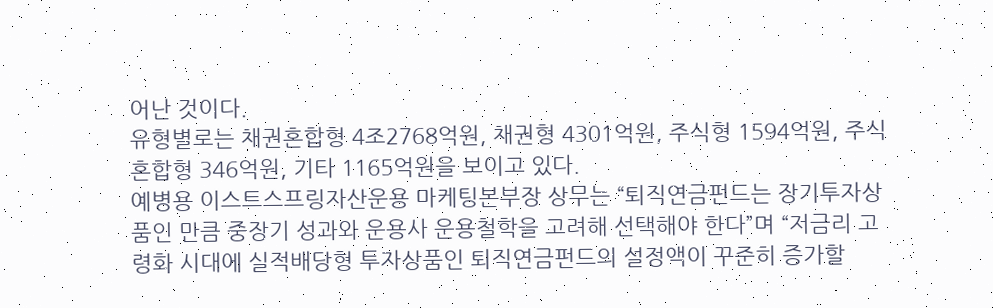어난 것이다.
유형별로는 채권혼합형 4조2768억원, 채권형 4301억원, 주식형 1594억원, 주식혼합형 346억원, 기타 1165억원을 보이고 있다.
예병용 이스트스프링자산운용 마케팅본부장 상무는 “퇴직연금펀드는 장기투자상품인 만큼 중장기 성과와 운용사 운용철학을 고려해 선택해야 한다”며 “저금리 고령화 시대에 실적배당형 투자상품인 퇴직연금펀드의 설정액이 꾸준히 증가할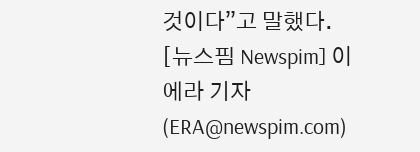것이다”고 말했다.
[뉴스핌 Newspim] 이에라 기자 (ERA@newspim.com)